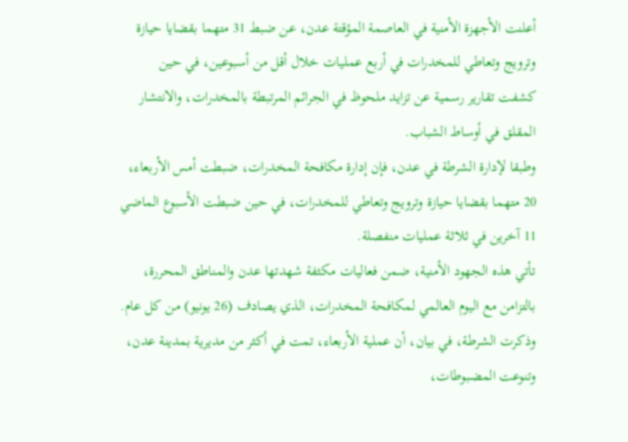أعلنت الأجهزة الأمنية في العاصمة المؤقتة عدن، عن ضبط 31 متهما بقضايا حيازة وترويج وتعاطي للمخدرات في أربع عمليات خلال أقل من أسبوعين، في حين كشفت تقارير رسمية عن تزايد ملحوظ في الجرائم المرتبطة بالمخدرات، والانتشار المقلق في أوساط الشباب.
وطبقا لإدارة الشرطة في عدن، فإن إدارة مكافحة المخدرات، ضبطت أمس الأربعاء، 20 متهما بقضايا حيازة وترويج وتعاطي للمخدرات، في حين ضبطت الأسبوع الماضي 11 آخرين في ثلاثة عمليات منفصلة.
تأتي هذه الجهود الأمنية، ضمن فعاليات مكثفة شهدتها عدن والمناطق المحررة، بالتزامن مع اليوم العالمي لمكافحة المخدرات، الذي يصادف (26 يونيو) من كل عام.
وذكرت الشرطة، في بيان، أن عملية الأربعاء، تمت في أكثر من مديرية بمدينة عدن، وتنوعت المضبوطات،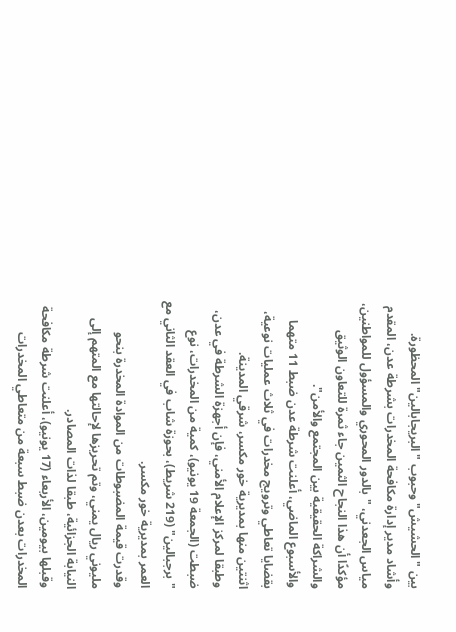بين "الحشيش" وحبوب "البريجابالين" المحظورة.
وأشاد مدير إدارة مكافحة المخدرات بشرطة عدن، المقدم مياس الجعدني، "بالدور المحوري والمسؤول للمواطنين، مؤكدًا أن هذا النجاح الثمين جاء ثمرة للتعاون الوثيق والشراكة الحقيقية بين المجتمع والأمن".
والأسبوع الماضي، أعلنت شرطة عدن ضبط 11 متهما بقضايا تعاطي وترويج مخدرات في ثلاث عمليات نوعية، اثنتين منها بمديرية خور مكسر، شرقي المدينة.
وطبقا لمركز الإعلام الأمني، فإن أجهزة الشرطة في عدن، ضبطت (الجمعة 19 يونيو)، كمية من المخدرات، نوع "برجبالين" (219 شريط)، بحوزة شاب في العقد الثاني مع العمر بمديرية خور مكسر.
وقدرت قيمة المضبوطات من الموادة المخدرة بنحو مليوني ريال يمني، وتم تحريزها لإحالتها مع المتهم إلى النيابة الجزائية، طبقا لذات المصادر.
وقبلها بيومين، الأربعاء (17 يونيو)، أعلنت شرطة مكافحة المخدرات بعدن ضبط سبعة من متعاطي المخدرات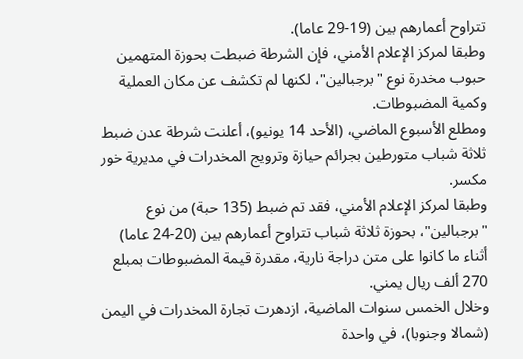تتراوح أعمارهم بين (19-29 عاما).
وطبقا لمركز الإعلام الأمني، فإن الشرطة ضبطت بحوزة المتهمين حبوب مخدرة نوع "برجبالين"، لكنها لم تكشف عن مكان العملية وكمية المضبوطات.
ومطلع الأسبوع الماضي، (الأحد 14 يونيو)، أعلنت شرطة عدن ضبط ثلاثة شباب متورطين بجرائم حيازة وترويج المخدرات في مديرية خور مكسر.
وطبقا لمركز الإعلام الأمني، فقد تم ضبط (135 حبة) من نوع "برجبالين"، بحوزة ثلاثة شباب تتراوح أعمارهم بين (20-24 عاما) أثناء ما كانوا على متن دراجة نارية، مقدرة قيمة المضبوطات بمبلع 270 ألف ريال يمني.
وخلال الخمس سنوات الماضية، ازدهرت تجارة المخدرات في اليمن (شمالا وجنوبا)، في واحدة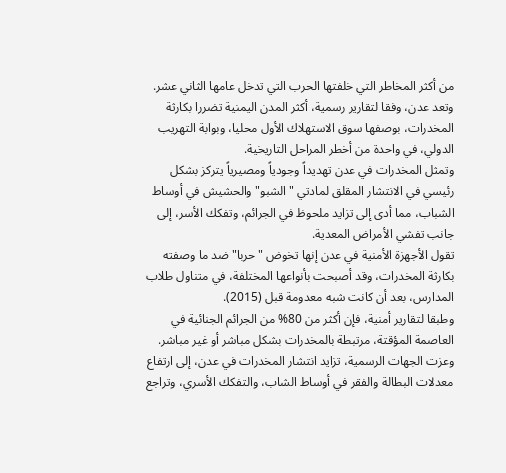من أكثر المخاطر التي خلفتها الحرب التي تدخل عامها الثاني عشر.
وتعد عدن، وفقا لتقارير رسمية، أكثر المدن اليمنية تضررا بكارثة المخدرات، بوصفها سوق الاستهلاك الأول محليا، وبوابة التهريب الدولي، في واحدة من أخطر المراحل التاريخية.
وتمثل المخدرات في عدن تهديداً وجودياً ومصيرياً يتركز بشكل رئيسي في الانتشار المقلق لمادتي "الشبو" والحشيش في أوساط الشباب، مما أدى إلى تزايد ملحوظ في الجرائم، وتفكك الأسر، إلى جانب تفشي الأمراض المعدية.
تقول الأجهزة الأمنية في عدن إنها تخوض "حربا" ضد ما وصفته بكارثة المخدرات، وقد أصبحت بأنواعها المختلفة، في متناول طلاب المدارس، بعد أن كانت شبه معدومة قبل (2015).
وطبقا لتقارير أمنية، فإن أكثر من 80% من الجرائم الجنائية في العاصمة المؤقتة، مرتبطة بالمخدرات بشكل مباشر أو غير مباشر.
وعزت الجهات الرسمية، تزايد انتشار المخدرات في عدن، إلى ارتفاع معدلات البطالة والفقر في أوساط الشاب، والتفكك الأسري، وتراجع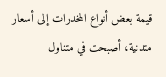قيمة بعض أنواع المخدرات إلى أسعار متدنية، أصبحت في متناول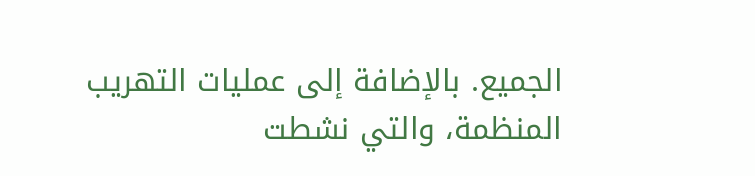الجميع. بالإضافة إلى عمليات التهريب المنظمة، والتي نشطت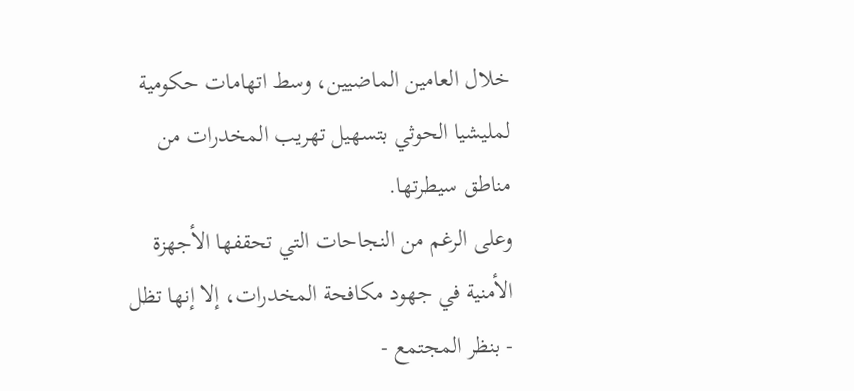خلال العامين الماضيين، وسط اتهامات حكومية لمليشيا الحوثي بتسهيل تهريب المخدرات من مناطق سيطرتها.
وعلى الرغم من النجاحات التي تحقفها الأجهزة الأمنية في جهود مكافحة المخدرات، إلا إنها تظل - بنظر المجتمع -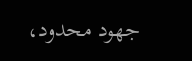جهود محدود،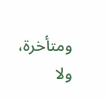ومتأخرة، ولا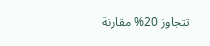تتجاوز 20% مقارنة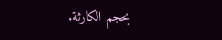بحجم الكارثة.